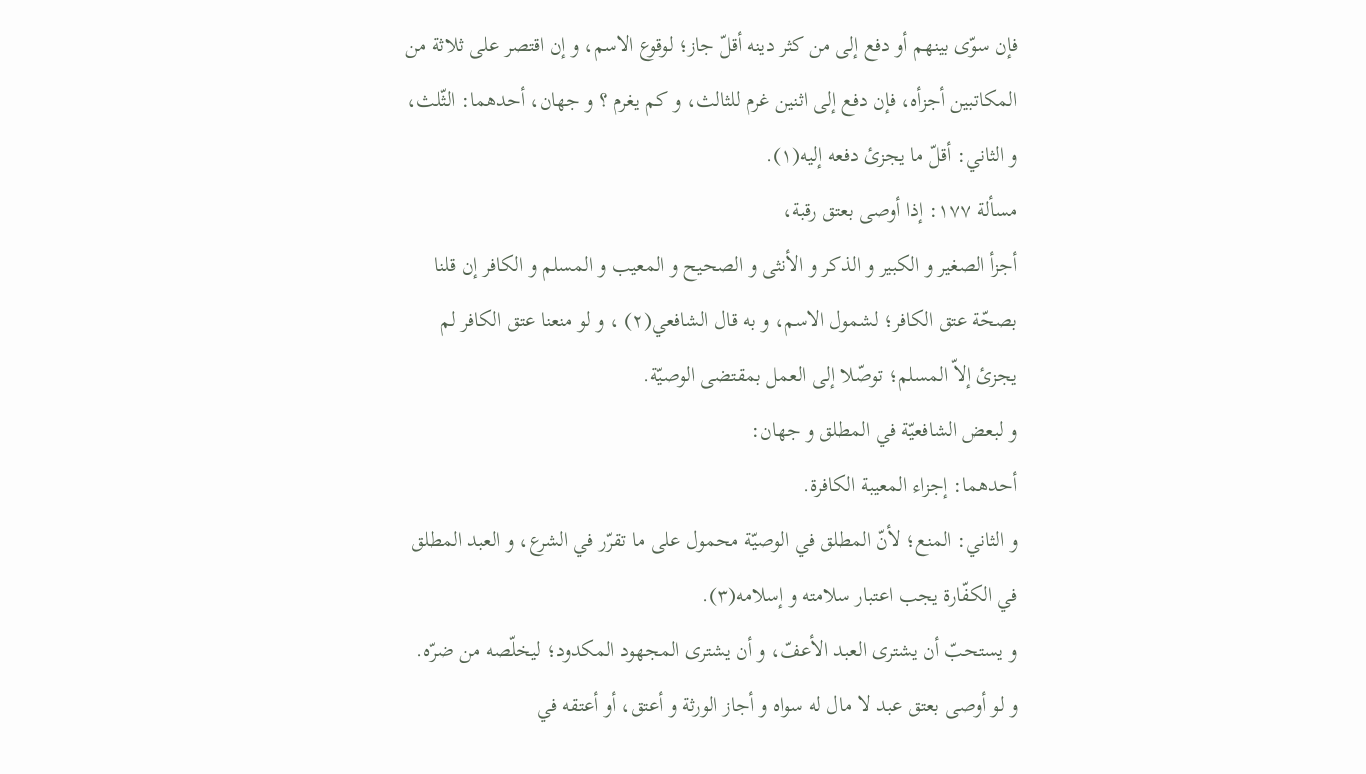فإن سوّى بينهم أو دفع إلى من كثر دينه أقلّ جاز؛ لوقوع الاسم، و إن اقتصر على ثلاثة من المكاتبين أجزأه، فإن دفع إلى اثنين غرم للثالث، و كم يغرم ؟ و جهان، أحدهما: الثّلث، و الثاني: أقلّ ما يجزئ دفعه إليه(١).
مسألة ١٧٧: إذا أوصى بعتق رقبة،
أجزأ الصغير و الكبير و الذكر و الأنثى و الصحيح و المعيب و المسلم و الكافر إن قلنا بصحّة عتق الكافر؛ لشمول الاسم، و به قال الشافعي(٢) ، و لو منعنا عتق الكافر لم يجزئ إلاّ المسلم؛ توصّلا إلى العمل بمقتضى الوصيّة.
و لبعض الشافعيّة في المطلق و جهان:
أحدهما: إجزاء المعيبة الكافرة.
و الثاني: المنع؛ لأنّ المطلق في الوصيّة محمول على ما تقرّر في الشرع، و العبد المطلق في الكفّارة يجب اعتبار سلامته و إسلامه(٣).
و يستحبّ أن يشترى العبد الأعفّ، و أن يشترى المجهود المكدود؛ ليخلّصه من ضرّه.
و لو أوصى بعتق عبد لا مال له سواه و أجاز الورثة و أعتق، أو أعتقه في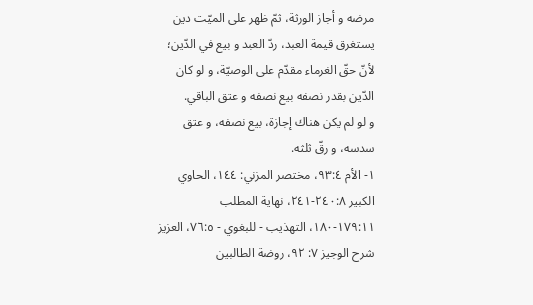مرضه و أجاز الورثة، ثمّ ظهر على الميّت دين يستغرق قيمة العبد، ردّ العبد و بيع في الدّين؛ لأنّ حقّ الغرماء مقدّم على الوصيّة، و لو كان الدّين بقدر نصفه بيع نصفه و عتق الباقي.
و لو لم يكن هناك إجازة، بيع نصفه، و عتق سدسه، و رقّ ثلثه.
١- الأم ٩٣:٤، مختصر المزني: ١٤٤، الحاوي الكبير ٢٤٠:٨-٢٤١، نهاية المطلب ١٧٩:١١-١٨٠، التهذيب - للبغوي - ٧٦:٥، العزيز شرح الوجيز ٧: ٩٢، روضة الطالبين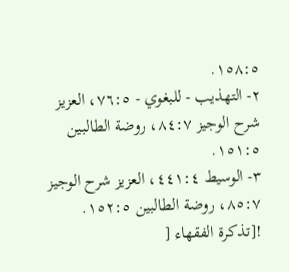١٥٨:٥.
٢- التهذيب - للبغوي - ٧٦:٥، العزيز شرح الوجيز ٨٤:٧، روضة الطالبين ١٥١:٥.
٣- الوسيط ٤٤١:٤، العزيز شرح الوجيز ٨٥:٧، روضة الطالبين ١٥٢:٥.
![تذكرة الفقهاء [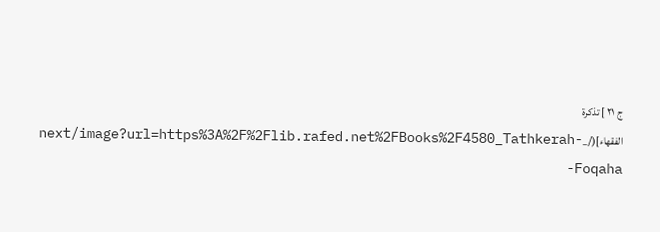ج ٢١ ] تذكرة الفقهاء](/_next/image?url=https%3A%2F%2Flib.rafed.net%2FBooks%2F4580_Tathkerah-Foqaha-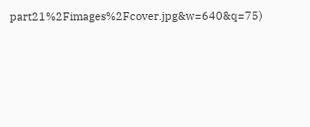part21%2Fimages%2Fcover.jpg&w=640&q=75)